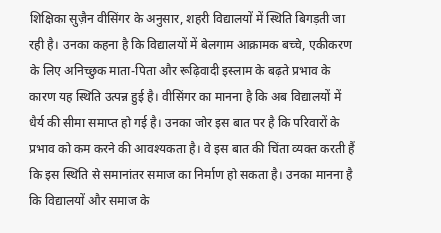शिक्षिका सुज़ैन वीसिंगर के अनुसार, शहरी विद्यालयों में स्थिति बिगड़ती जा रही है। उनका कहना है कि विद्यालयों में बेलगाम आक्रामक बच्चे, एकीकरण के लिए अनिच्छुक माता-पिता और रूढ़िवादी इस्लाम के बढ़ते प्रभाव के कारण यह स्थिति उत्पन्न हुई है। वीसिंगर का मानना है कि अब विद्यालयों में धैर्य की सीमा समाप्त हो गई है। उनका जोर इस बात पर है कि परिवारों के प्रभाव को कम करने की आवश्यकता है। वे इस बात की चिंता व्यक्त करती हैं कि इस स्थिति से समानांतर समाज का निर्माण हो सकता है। उनका मानना है कि विद्यालयों और समाज के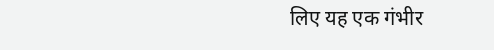लिए यह एक गंभीर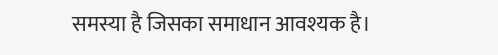समस्या है जिसका समाधान आवश्यक है।